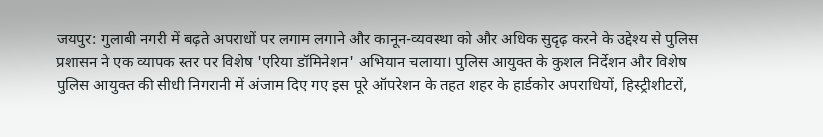जयपुर: गुलाबी नगरी में बढ़ते अपराधों पर लगाम लगाने और कानून-व्यवस्था को और अधिक सुदृढ़ करने के उद्देश्य से पुलिस प्रशासन ने एक व्यापक स्तर पर विशेष 'एरिया डॉमिनेशन' अभियान चलाया। पुलिस आयुक्त के कुशल निर्देशन और विशेष पुलिस आयुक्त की सीधी निगरानी में अंजाम दिए गए इस पूरे ऑपरेशन के तहत शहर के हार्डकोर अपराधियों, हिस्ट्रीशीटरों,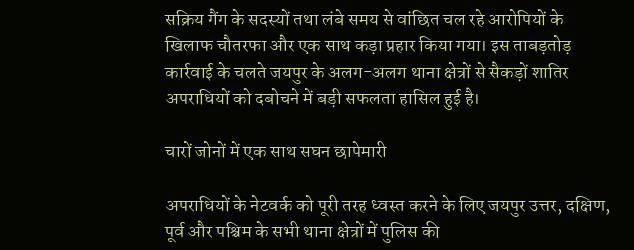सक्रिय गैंग के सदस्यों तथा लंबे समय से वांछित चल रहे आरोपियों के खिलाफ चौतरफा और एक साथ कड़ा प्रहार किया गया। इस ताबड़तोड़ कार्रवाई के चलते जयपुर के अलग-अलग थाना क्षेत्रों से सैकड़ों शातिर अपराधियों को दबोचने में बड़ी सफलता हासिल हुई है।

चारों जोनों में एक साथ सघन छापेमारी

अपराधियों के नेटवर्क को पूरी तरह ध्वस्त करने के लिए जयपुर उत्तर, दक्षिण, पूर्व और पश्चिम के सभी थाना क्षेत्रों में पुलिस की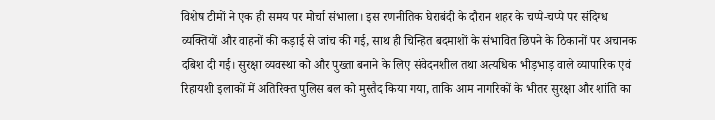विशेष टीमों ने एक ही समय पर मोर्चा संभाला। इस रणनीतिक घेराबंदी के दौरान शहर के चप्पे-चप्पे पर संदिग्ध व्यक्तियों और वाहनों की कड़ाई से जांच की गई, साथ ही चिन्हित बदमाशों के संभावित छिपने के ठिकानों पर अचानक दबिश दी गई। सुरक्षा व्यवस्था को और पुख्ता बनाने के लिए संवेदनशील तथा अत्यधिक भीड़भाड़ वाले व्यापारिक एवं रिहायशी इलाकों में अतिरिक्त पुलिस बल को मुस्तैद किया गया, ताकि आम नागरिकों के भीतर सुरक्षा और शांति का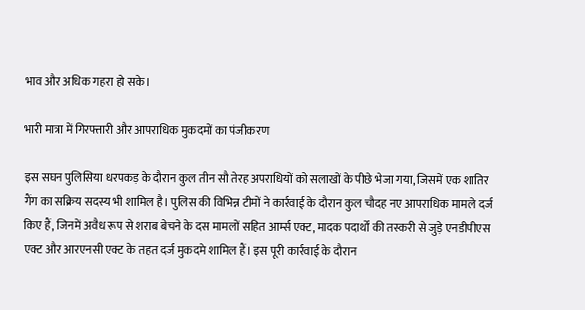भाव और अधिक गहरा हो सके।

भारी मात्रा में गिरफ्तारी और आपराधिक मुकदमों का पंजीकरण

इस सघन पुलिसिया धरपकड़ के दौरान कुल तीन सौ तेरह अपराधियों को सलाखों के पीछे भेजा गया, जिसमें एक शातिर गैंग का सक्रिय सदस्य भी शामिल है। पुलिस की विभिन्न टीमों ने कार्रवाई के दौरान कुल चौदह नए आपराधिक मामले दर्ज किए हैं, जिनमें अवैध रूप से शराब बेचने के दस मामलों सहित आर्म्स एक्ट, मादक पदार्थों की तस्करी से जुड़े एनडीपीएस एक्ट और आरएनसी एक्ट के तहत दर्ज मुकदमे शामिल हैं। इस पूरी कार्रवाई के दौरान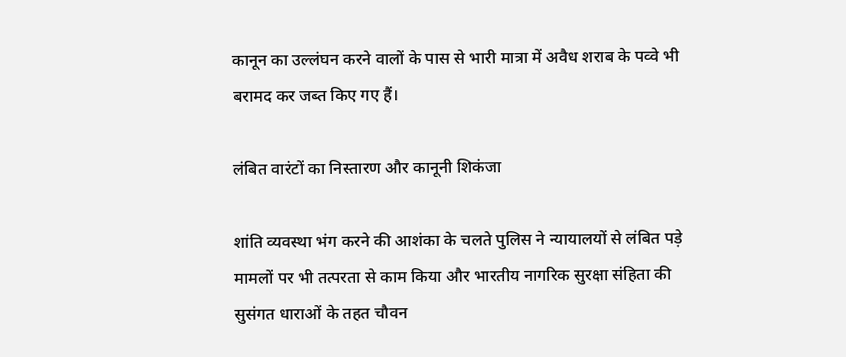कानून का उल्लंघन करने वालों के पास से भारी मात्रा में अवैध शराब के पव्वे भी बरामद कर जब्त किए गए हैं।

लंबित वारंटों का निस्तारण और कानूनी शिकंजा

शांति व्यवस्था भंग करने की आशंका के चलते पुलिस ने न्यायालयों से लंबित पड़े मामलों पर भी तत्परता से काम किया और भारतीय नागरिक सुरक्षा संहिता की सुसंगत धाराओं के तहत चौवन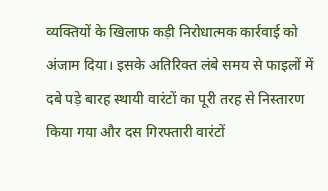व्यक्तियों के खिलाफ कड़ी निरोधात्मक कार्रवाई को अंजाम दिया। इसके अतिरिक्त लंबे समय से फाइलों में दबे पड़े बारह स्थायी वारंटों का पूरी तरह से निस्तारण किया गया और दस गिरफ्तारी वारंटों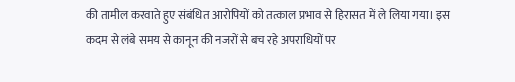की तामील करवाते हुए संबंधित आरोपियों को तत्काल प्रभाव से हिरासत में ले लिया गया। इस कदम से लंबे समय से कानून की नजरों से बच रहे अपराधियों पर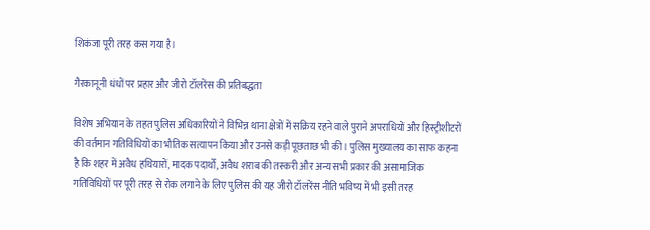शिकंजा पूरी तरह कस गया है।

गैरकानूनी धंधों पर प्रहार और जीरो टॉलरेंस की प्रतिबद्धता

विशेष अभियान के तहत पुलिस अधिकारियों ने विभिन्न थाना क्षेत्रों में सक्रिय रहने वाले पुराने अपराधियों और हिस्ट्रीशीटरों की वर्तमान गतिविधियों का भौतिक सत्यापन किया और उनसे कड़ी पूछताछ भी की। पुलिस मुख्यालय का साफ कहना है कि शहर में अवैध हथियारों, मादक पदार्थों, अवैध शराब की तस्करी और अन्य सभी प्रकार की असामाजिक गतिविधियों पर पूरी तरह से रोक लगाने के लिए पुलिस की यह जीरो टॉलरेंस नीति भविष्य में भी इसी तरह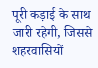पूरी कड़ाई के साथ जारी रहेगी, जिससे शहरवासियों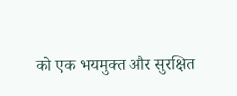को एक भयमुक्त और सुरक्षित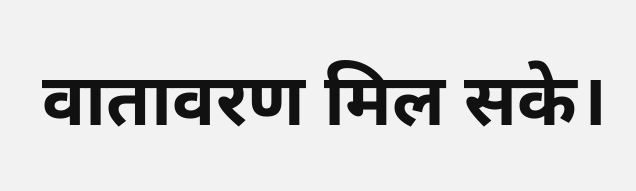वातावरण मिल सके।